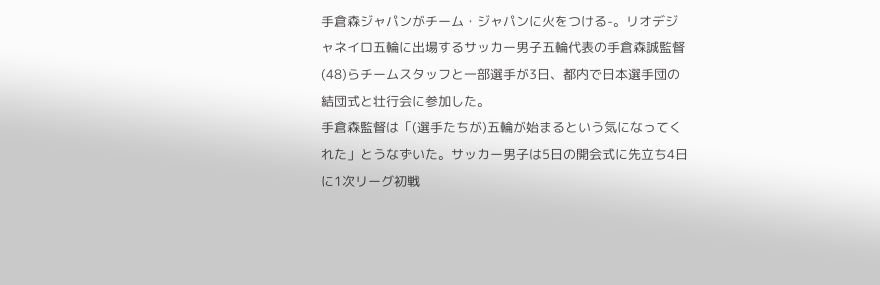手倉森ジャパンがチーム・ジャパンに火をつける-。リオデジャネイロ五輪に出場するサッカー男子五輪代表の手倉森誠監督(48)らチームスタッフと一部選手が3日、都内で日本選手団の結団式と壮行会に参加した。
手倉森監督は「(選手たちが)五輪が始まるという気になってくれた」とうなずいた。サッカー男子は5日の開会式に先立ち4日に1次リーグ初戦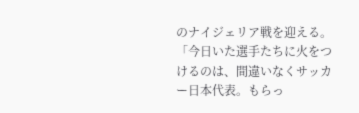のナイジェリア戦を迎える。
「今日いた選手たちに火をつけるのは、間違いなくサッカー日本代表。もらっ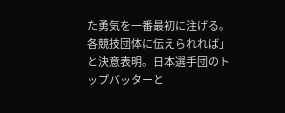た勇気を一番最初に注げる。各競技団体に伝えられれば」と決意表明。日本選手団のトップバッターと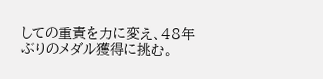しての重責を力に変え、48年ぶりのメダル獲得に挑む。